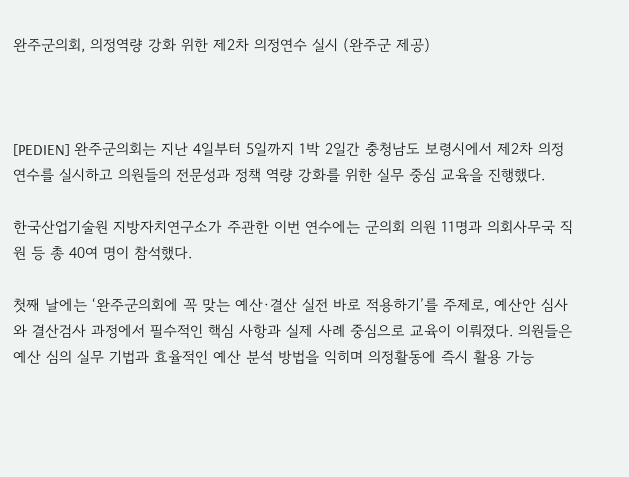완주군의회, 의정역량 강화 위한 제2차 의정연수 실시 (완주군 제공)



[PEDIEN] 완주군의회는 지난 4일부터 5일까지 1박 2일간 충청남도 보령시에서 제2차 의정연수를 실시하고 의원들의 전문성과 정책 역량 강화를 위한 실무 중심 교육을 진행했다.

한국산업기술원 지방자치연구소가 주관한 이번 연수에는 군의회 의원 11명과 의회사무국 직원 등 총 40여 명이 참석했다.

첫째 날에는 ‘완주군의회에 꼭 맞는 예산·결산 실전 바로 적용하기’를 주제로, 예산안 심사와 결산검사 과정에서 필수적인 핵심 사항과 실제 사례 중심으로 교육이 이뤄졌다. 의원들은 예산 심의 실무 기법과 효율적인 예산 분석 방법을 익히며 의정활동에 즉시 활용 가능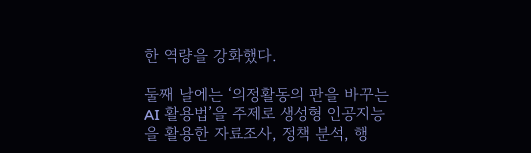한 역량을 강화했다.

둘째 날에는 ‘의정활동의 판을 바꾸는 AI 활용법’을 주제로 생성형 인공지능을 활용한 자료조사, 정책 분석, 행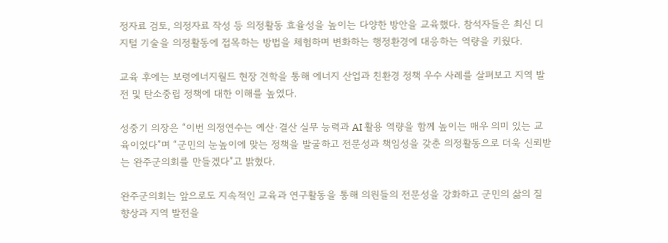정자료 검토, 의정자료 작성 등 의정활동 효율성을 높이는 다양한 방안을 교육했다. 참석자들은 최신 디지털 기술을 의정활동에 접목하는 방법을 체험하며 변화하는 행정환경에 대응하는 역량을 키웠다.

교육 후에는 보령에너지월드 현장 견학을 통해 에너지 산업과 친환경 정책 우수 사례를 살펴보고 지역 발전 및 탄소중립 정책에 대한 이해를 높였다.

성중기 의장은 “이번 의정연수는 예산·결산 실무 능력과 AI 활용 역량을 함께 높이는 매우 의미 있는 교육이었다”며 “군민의 눈높이에 맞는 정책을 발굴하고 전문성과 책임성을 갖춘 의정활동으로 더욱 신뢰받는 완주군의회를 만들겠다”고 밝혔다.

완주군의회는 앞으로도 지속적인 교육과 연구활동을 통해 의원들의 전문성을 강화하고 군민의 삶의 질 향상과 지역 발전을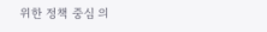위한 정책 중심 의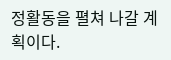정활동을 펼쳐 나갈 계획이다.